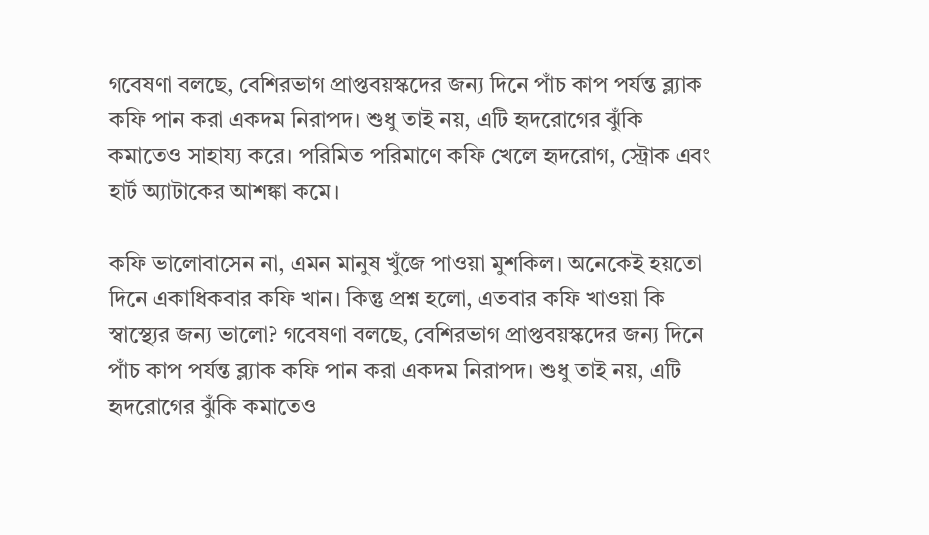গবেষণা বলছে, বেশিরভাগ প্রাপ্তবয়স্কদের জন্য দিনে পাঁচ কাপ পর্যন্ত ব্ল্যাক কফি পান করা একদম নিরাপদ। শুধু তাই নয়, এটি হৃদরোগের ঝুঁকি কমাতেও সাহায্য করে। পরিমিত পরিমাণে কফি খেলে হৃদরোগ, স্ট্রোক এবং হার্ট অ্যাটাকের আশঙ্কা কমে।

কফি ভালোবাসেন না, এমন মানুষ খুঁজে পাওয়া মুশকিল। অনেকেই হয়তো দিনে একাধিকবার কফি খান। কিন্তু প্রশ্ন হলো, এতবার কফি খাওয়া কি স্বাস্থ্যের জন্য ভালো? গবেষণা বলছে, বেশিরভাগ প্রাপ্তবয়স্কদের জন্য দিনে পাঁচ কাপ পর্যন্ত ব্ল্যাক কফি পান করা একদম নিরাপদ। শুধু তাই নয়, এটি হৃদরোগের ঝুঁকি কমাতেও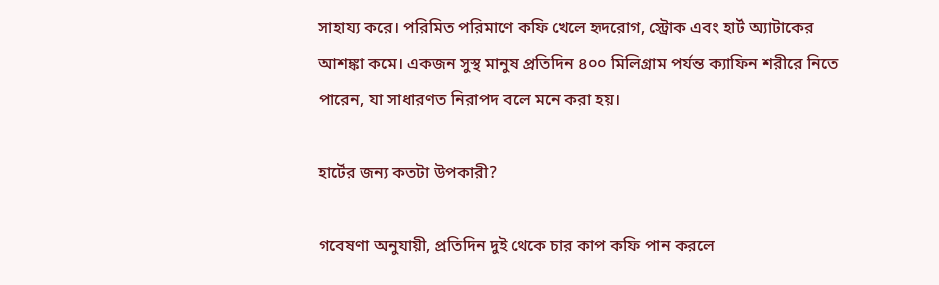সাহায্য করে। পরিমিত পরিমাণে কফি খেলে হৃদরোগ, স্ট্রোক এবং হার্ট অ্যাটাকের আশঙ্কা কমে। একজন সুস্থ মানুষ প্রতিদিন ৪০০ মিলিগ্রাম পর্যন্ত ক্যাফিন শরীরে নিতে পারেন, যা সাধারণত নিরাপদ বলে মনে করা হয়।

হার্টের জন্য কতটা উপকারী?

গবেষণা অনুযায়ী, প্রতিদিন দুই থেকে চার কাপ কফি পান করলে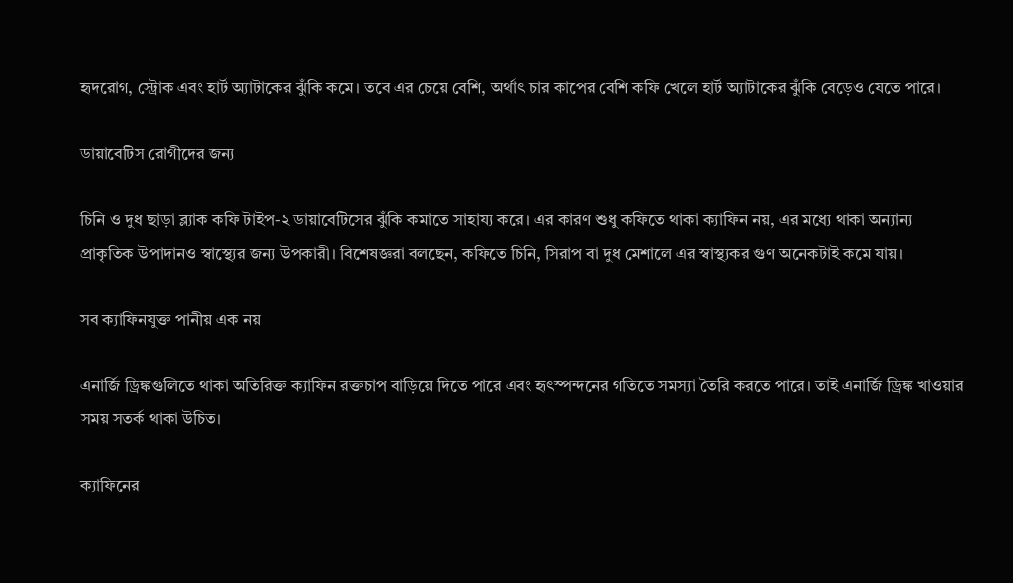হৃদরোগ, স্ট্রোক এবং হার্ট অ্যাটাকের ঝুঁকি কমে। তবে এর চেয়ে বেশি, অর্থাৎ চার কাপের বেশি কফি খেলে হার্ট অ্যাটাকের ঝুঁকি বেড়েও যেতে পারে।

ডায়াবেটিস রোগীদের জন্য

চিনি ও দুধ ছাড়া ব্ল্যাক কফি টাইপ-২ ডায়াবেটিসের ঝুঁকি কমাতে সাহায্য করে। এর কারণ শুধু কফিতে থাকা ক্যাফিন নয়, এর মধ্যে থাকা অন্যান্য প্রাকৃতিক উপাদানও স্বাস্থ্যের জন্য উপকারী। বিশেষজ্ঞরা বলছেন, কফিতে চিনি, সিরাপ বা দুধ মেশালে এর স্বাস্থ্যকর গুণ অনেকটাই কমে যায়।

সব ক্যাফিনযুক্ত পানীয় এক নয়

এনার্জি ড্রিঙ্কগুলিতে থাকা অতিরিক্ত ক্যাফিন রক্তচাপ বাড়িয়ে দিতে পারে এবং হৃৎস্পন্দনের গতিতে সমস্যা তৈরি করতে পারে। তাই এনার্জি ড্রিঙ্ক খাওয়ার সময় সতর্ক থাকা উচিত।

ক্যাফিনের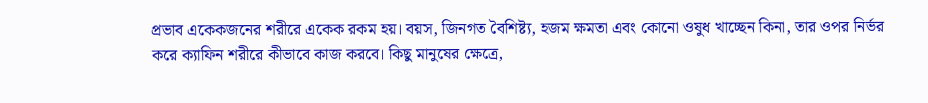প্রভাব একেকজনের শরীরে একেক রকম হয়। বয়স, জিনগত বৈশিষ্ট্য, হজম ক্ষমতা এবং কোনো ওষুধ খাচ্ছেন কিনা, তার ওপর নির্ভর করে ক্যাফিন শরীরে কীভাবে কাজ করবে। কিছু মানুষের ক্ষেত্রে,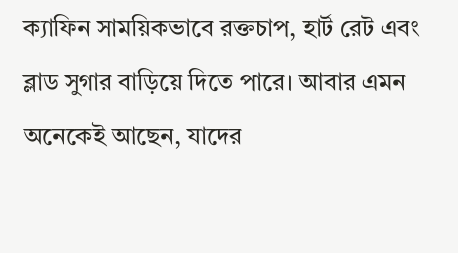ক্যাফিন সাময়িকভাবে রক্তচাপ, হার্ট রেট এবং ব্লাড সুগার বাড়িয়ে দিতে পারে। আবার এমন অনেকেই আছেন, যাদের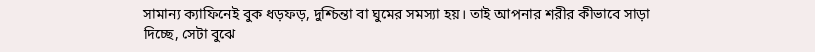সামান্য ক্যাফিনেই বুক ধড়ফড়, দুশ্চিন্তা বা ঘুমের সমস্যা হয়। তাই আপনার শরীর কীভাবে সাড়া দিচ্ছে, সেটা বুঝে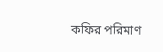কফির পরিমাণ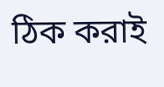ঠিক করাই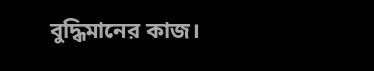বুদ্ধিমানের কাজ।